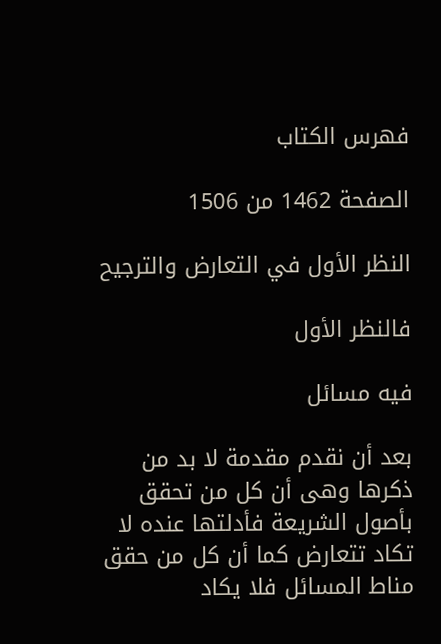فهرس الكتاب

الصفحة 1462 من 1506

النظر الأول في التعارض والترجيح

فالنظر الأول

فيه مسائل

بعد أن نقدم مقدمة لا بد من ذكرها وهى أن كل من تحقق بأصول الشريعة فأدلتها عنده لا تكاد تتعارض كما أن كل من حقق مناط المسائل فلا يكاد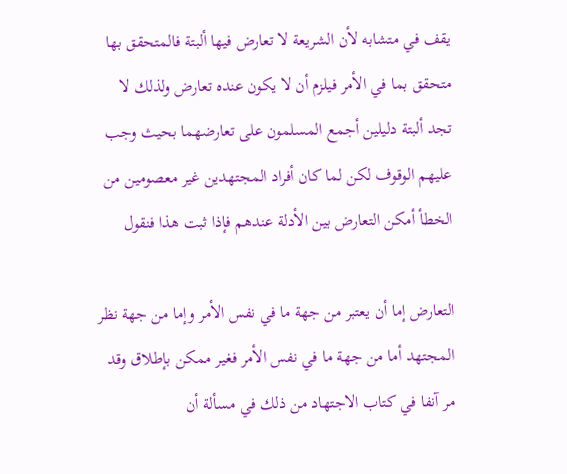يقف في متشابه لأن الشريعة لا تعارض فيها ألبتة فالمتحقق بها متحقق بما في الأمر فيلزم أن لا يكون عنده تعارض ولذلك لا تجد ألبتة دليلين أجمع المسلمون على تعارضهما بحيث وجب عليهم الوقوف لكن لما كان أفراد المجتهدين غير معصومين من الخطأ أمكن التعارض بين الأدلة عندهم فإذا ثبت هذا فنقول

التعارض إما أن يعتبر من جهة ما في نفس الأمر وإما من جهة نظر المجتهد أما من جهة ما في نفس الأمر فغير ممكن بإطلاق وقد مر آنفا في كتاب الاجتهاد من ذلك في مسألة أن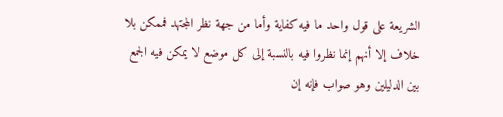الشريعة على قول واحد ما فيه كفاية وأما من جهة نظر المجتهد فممكن بلا خلاف إلا أنهم إنما نظروا فيه بالنسبة إلى كل موضع لا يمكن فيه الجمع بين الدليلين وهو صواب فإنه إن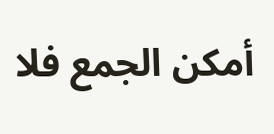أمكن الجمع فلا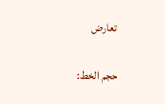تعارض

حجم الخط: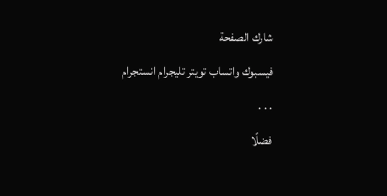شارك الصفحة
فيسبوك واتساب تويتر تليجرام انستجرام
. . .
فضلًا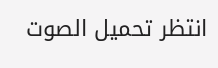انتظر تحميل الصوت